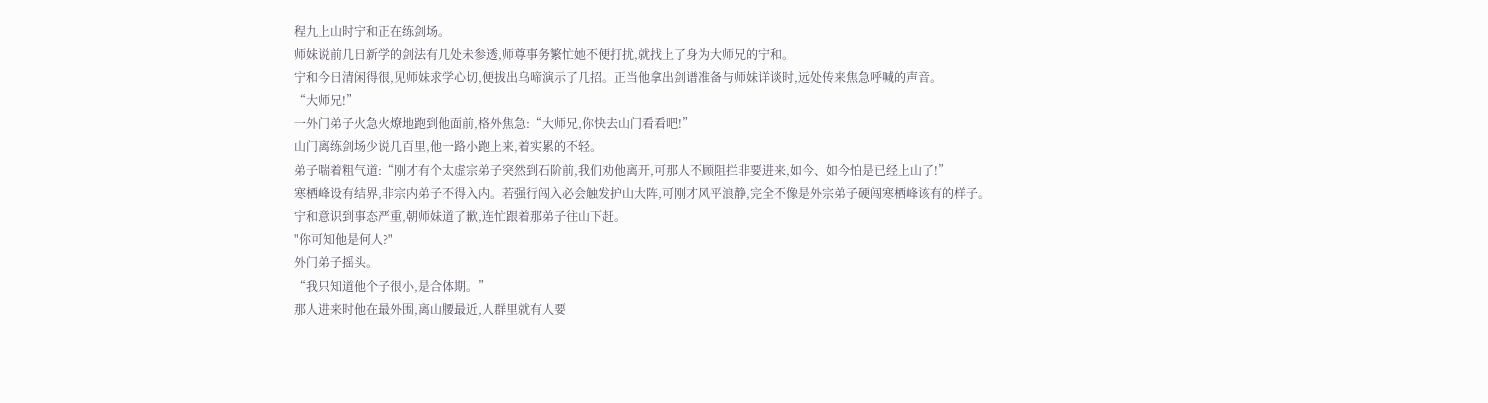程九上山时宁和正在练剑场。
师妹说前几日新学的剑法有几处未参透,师尊事务繁忙她不便打扰,就找上了身为大师兄的宁和。
宁和今日清闲得很,见师妹求学心切,便拔出乌啼演示了几招。正当他拿出剑谱准备与师妹详谈时,远处传来焦急呼喊的声音。
“大师兄!”
一外门弟子火急火燎地跑到他面前,格外焦急:“大师兄,你快去山门看看吧!”
山门离练剑场少说几百里,他一路小跑上来,着实累的不轻。
弟子喘着粗气道:“刚才有个太虚宗弟子突然到石阶前,我们劝他离开,可那人不顾阻拦非要进来,如今、如今怕是已经上山了!”
寒栖峰设有结界,非宗内弟子不得入内。若强行闯入必会触发护山大阵,可刚才风平浪静,完全不像是外宗弟子硬闯寒栖峰该有的样子。
宁和意识到事态严重,朝师妹道了歉,连忙跟着那弟子往山下赶。
"你可知他是何人?"
外门弟子摇头。
“我只知道他个子很小,是合体期。”
那人进来时他在最外围,离山腰最近,人群里就有人要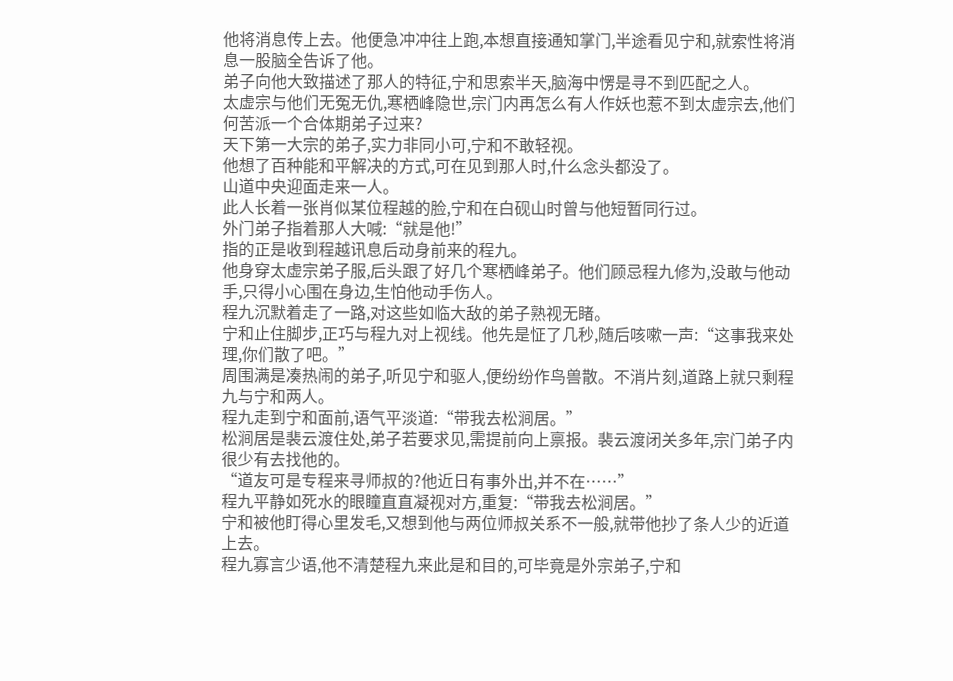他将消息传上去。他便急冲冲往上跑,本想直接通知掌门,半途看见宁和,就索性将消息一股脑全告诉了他。
弟子向他大致描述了那人的特征,宁和思索半天,脑海中愣是寻不到匹配之人。
太虚宗与他们无冤无仇,寒栖峰隐世,宗门内再怎么有人作妖也惹不到太虚宗去,他们何苦派一个合体期弟子过来?
天下第一大宗的弟子,实力非同小可,宁和不敢轻视。
他想了百种能和平解决的方式,可在见到那人时,什么念头都没了。
山道中央迎面走来一人。
此人长着一张肖似某位程越的脸,宁和在白砚山时曾与他短暂同行过。
外门弟子指着那人大喊:“就是他!”
指的正是收到程越讯息后动身前来的程九。
他身穿太虚宗弟子服,后头跟了好几个寒栖峰弟子。他们顾忌程九修为,没敢与他动手,只得小心围在身边,生怕他动手伤人。
程九沉默着走了一路,对这些如临大敌的弟子熟视无睹。
宁和止住脚步,正巧与程九对上视线。他先是怔了几秒,随后咳嗽一声:“这事我来处理,你们散了吧。”
周围满是凑热闹的弟子,听见宁和驱人,便纷纷作鸟兽散。不消片刻,道路上就只剩程九与宁和两人。
程九走到宁和面前,语气平淡道:“带我去松涧居。”
松涧居是裴云渡住处,弟子若要求见,需提前向上禀报。裴云渡闭关多年,宗门弟子内很少有去找他的。
“道友可是专程来寻师叔的?他近日有事外出,并不在……”
程九平静如死水的眼瞳直直凝视对方,重复:“带我去松涧居。”
宁和被他盯得心里发毛,又想到他与两位师叔关系不一般,就带他抄了条人少的近道上去。
程九寡言少语,他不清楚程九来此是和目的,可毕竟是外宗弟子,宁和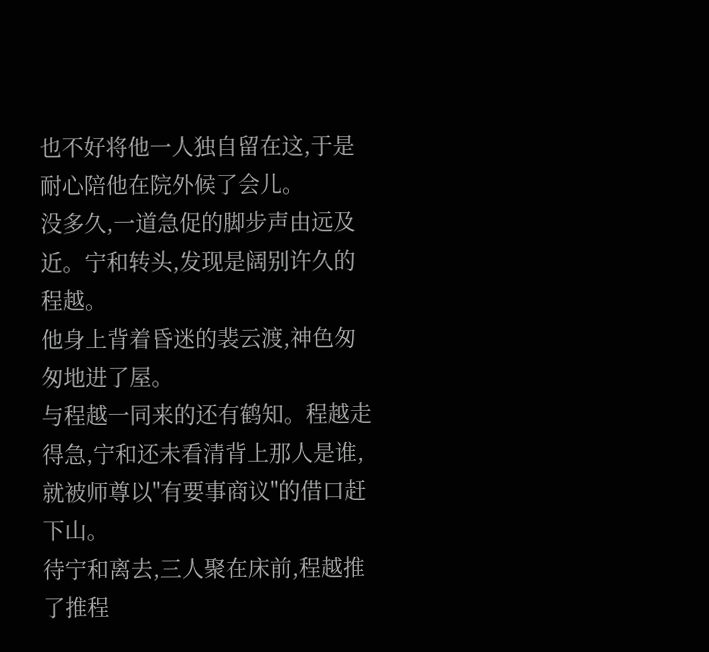也不好将他一人独自留在这,于是耐心陪他在院外候了会儿。
没多久,一道急促的脚步声由远及近。宁和转头,发现是阔别许久的程越。
他身上背着昏迷的裴云渡,神色匆匆地进了屋。
与程越一同来的还有鹤知。程越走得急,宁和还未看清背上那人是谁,就被师尊以"有要事商议"的借口赶下山。
待宁和离去,三人聚在床前,程越推了推程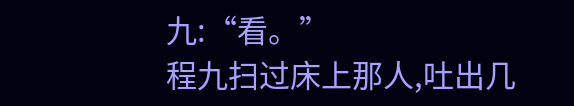九:“看。”
程九扫过床上那人,吐出几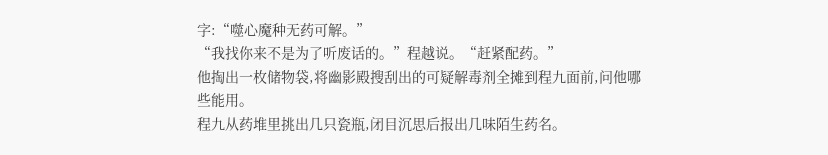字:“噬心魔种无药可解。”
“我找你来不是为了听废话的。”程越说。“赶紧配药。”
他掏出一枚储物袋,将幽影殿搜刮出的可疑解毒剂全摊到程九面前,问他哪些能用。
程九从药堆里挑出几只瓷瓶,闭目沉思后报出几味陌生药名。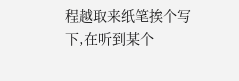程越取来纸笔挨个写下,在听到某个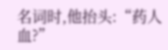名词时,他抬头:“药人血?”